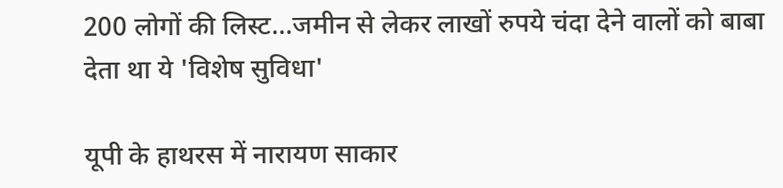200 लोगों की लिस्ट...जमीन से लेकर लाखों रुपये चंदा देने वालों को बाबा देता था ये 'विशेष सुविधा'

यूपी के हाथरस में नारायण साकार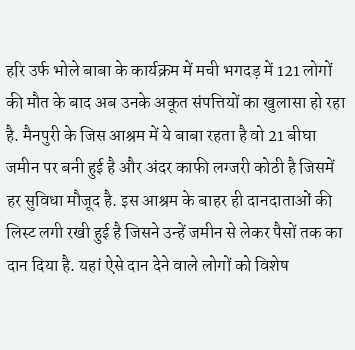हरि उर्फ भोले बाबा के कार्यक्रम में मची भगदड़ में 121 लोगों की मौत के बाद अब उनके अकूत संपत्तियों का खुलासा हो रहा है. मैनपुरी के जिस आश्रम में ये बाबा रहता है वो 21 बीघा जमीन पर बनी हुई है और अंदर काफी लग्जरी कोठी है जिसमें हर सुविधा मौजूद है. इस आश्रम के बाहर ही दानदाताओं की लिस्ट लगी रखी हुई है जिसने उन्हें जमीन से लेकर पैसों तक का दान दिया है. यहां ऐसे दान देने वाले लोगों को विशेष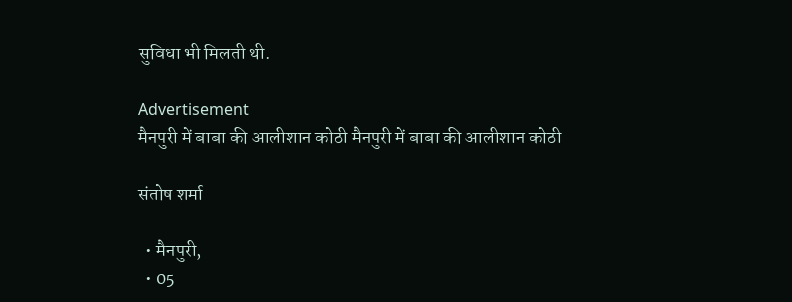सुविधा भी मिलती थी.

Advertisement
मैनपुरी में बाबा की आलीशान कोठी मैनपुरी में बाबा की आलीशान कोठी

संतोष शर्मा

  • मैनपुरी,
  • 05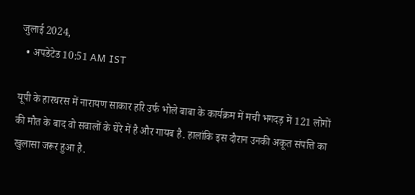जुलाई 2024,
  • अपडेटेड 10:51 AM IST

यूपी के हारथरस में नारायण साकार हरि उर्फ भोले बाबा के कार्यक्रम में मची भगदड़ में 121 लोगों की मौत के बाद वो सवालों के घेरे में है और गायब है. हालांकि इस दौरान उनकी अकूत संपत्ति का खुलासा जरूर हुआ है.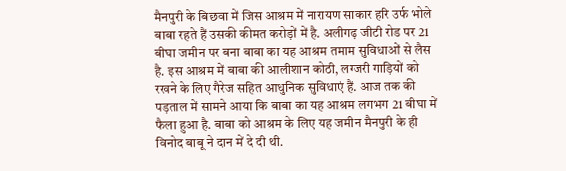मैनपुरी के बिछवा में जिस आश्रम में नारायण साकार हरि उर्फ भोले बाबा रहते हैं उसकी कीमत करोड़ों में है. अलीगढ़ जीटी रोड पर 21 बीघा जमीन पर बना बाबा का यह आश्रम तमाम सुविधाओं से लैस है. इस आश्रम में बाबा की आलीशान कोठी, लग्जरी गाड़ियों को रखने के लिए गैरेज सहित आधुनिक सुविधाएं हैं. आज तक की पड़ताल में सामने आया कि बाबा का यह आश्रम लगभग 21 बीघा में फैला हुआ है. बाबा को आश्रम के लिए यह जमीन मैनपुरी के ही विनोद बाबू ने दान में दे दी थी.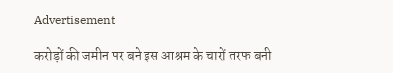Advertisement

करोड़ों की जमीन पर बने इस आश्रम के चारों तरफ बनी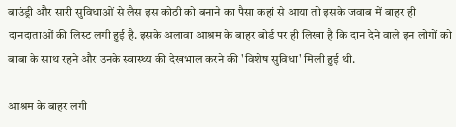बाउंड्री और सारी सुविधाओं से लैस इस कोठी को बनाने का पैसा कहां से आया तो इसके जवाब में बाहर ही दानदाताओं की लिस्ट लगी हुई है. इसके अलावा आश्रम के बाहर बोर्ड पर ही लिखा है कि दान देने वाले इन लोगों को बाबा के साथ रहने और उनके स्वास्थ्य की देखभाल करने की 'विशेष सुविधा' मिली हुई थी.

आश्रम के बाहर लगी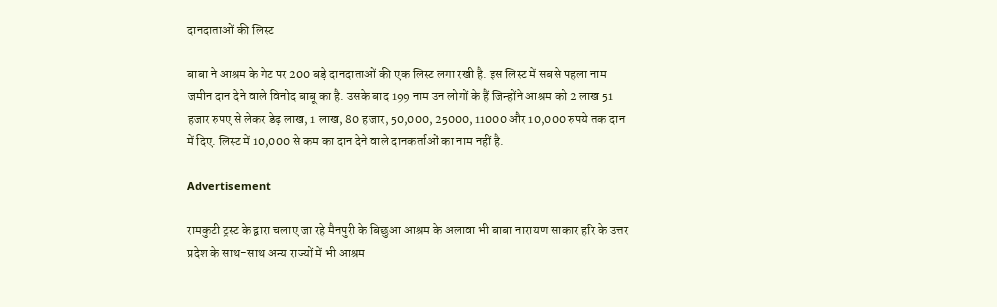दानदाताओं की लिस्ट

बाबा ने आश्रम के गेट पर 200 बड़े दानदाताओं की एक लिस्ट लगा रखी है. इस लिस्ट में सबसे पहला नाम जमीन दान देने वाले विनोद बाबू का है. उसके बाद 199 नाम उन लोगों के हैं जिन्होंने आश्रम को 2 लाख 51 हजार रुपए से लेकर डेढ़ लाख, 1 लाख, 80 हजार, 50,000, 25000, 11000 और 10,000 रुपये तक दान में दिए. लिस्ट में 10,000 से कम का दान देने वाले दानकर्ताओं का नाम नहीं है.

Advertisement

रामकुटी ट्रस्ट के द्वारा चलाए जा रहे मैनपुरी के बिछुआ आश्रम के अलावा भी बाबा नारायण साकार हरि के उत्तर प्रदेश के साथ-साथ अन्य राज्यों में भी आश्रम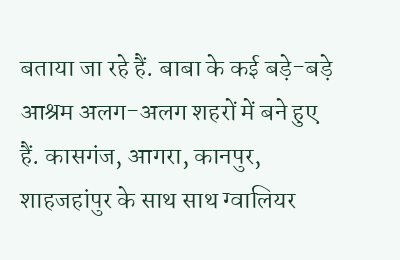बताया जा रहे हैं. बाबा के कई बड़े-बड़े आश्रम अलग-अलग शहरों में बने हुए हैं. कासगंज, आगरा, कानपुर, शाहजहांपुर के साथ साथ ग्वालियर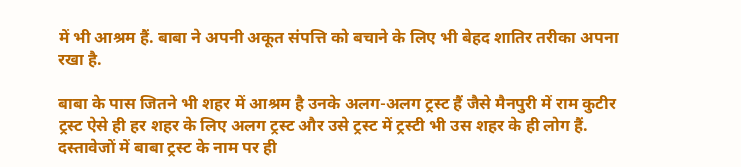में भी आश्रम हैं. बाबा ने अपनी अकूत संपत्ति को बचाने के लिए भी बेहद शातिर तरीका अपना रखा है.

बाबा के पास जितने भी शहर में आश्रम है उनके अलग-अलग ट्रस्ट हैं जैसे मैनपुरी में राम कुटीर ट्रस्ट ऐसे ही हर शहर के लिए अलग ट्रस्ट और उसे ट्रस्ट में ट्रस्टी भी उस शहर के ही लोग हैं. दस्तावेजों में बाबा ट्रस्ट के नाम पर ही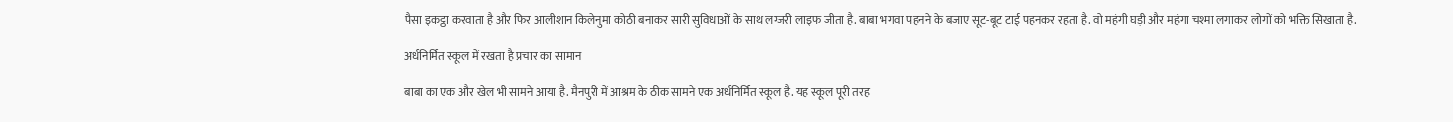पैसा इकट्ठा करवाता है और फिर आलीशान किलेनुमा कोठी बनाकर सारी सुविधाओं के साथ लग्जरी लाइफ जीता है. बाबा भगवा पहनने के बजाए सूट-बूट टाई पहनकर रहता है. वो महंगी घड़ी और महंगा चश्मा लगाकर लोगों को भक्ति सिखाता है.

अर्धनिर्मित स्कूल में रखता है प्रचार का सामान

बाबा का एक और खेल भी सामने आया है. मैनपुरी में आश्रम के ठीक सामने एक अर्धनिर्मित स्कूल है. यह स्कूल पूरी तरह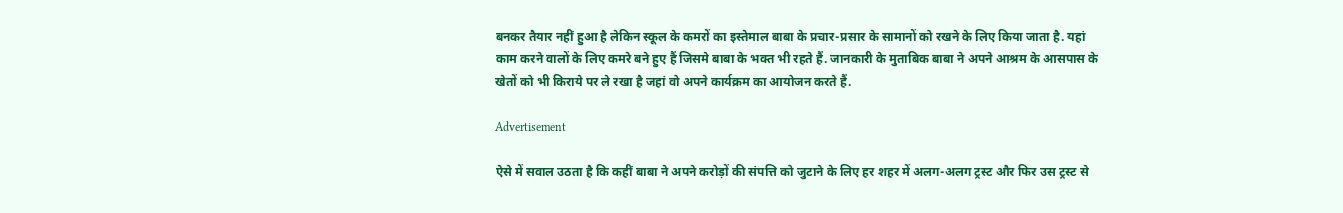बनकर तैयार नहीं हुआ है लेकिन स्कूल के कमरों का इस्तेमाल बाबा के प्रचार-प्रसार के सामानों को रखने के लिए किया जाता है. यहां काम करने वालों के लिए कमरे बने हुए हैं जिसमे बाबा के भक्त भी रहते हैं. जानकारी के मुताबिक बाबा ने अपने आश्रम के आसपास के खेतों को भी किराये पर ले रखा है जहां वो अपने कार्यक्रम का आयोजन करते हैं.

Advertisement

ऐसे में सवाल उठता है कि कहीं बाबा ने अपने करोड़ों की संपत्ति को जुटाने के लिए हर शहर में अलग-अलग ट्रस्ट और फिर उस ट्रस्ट से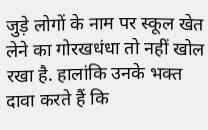जुड़े लोगों के नाम पर स्कूल खेत लेने का गोरखधंधा तो नहीं खोल रखा है. हालांकि उनके भक्त दावा करते हैं कि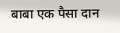बाबा एक पैसा दान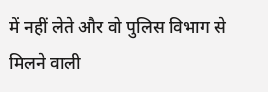में नहीं लेते और वो पुलिस विभाग से मिलने वाली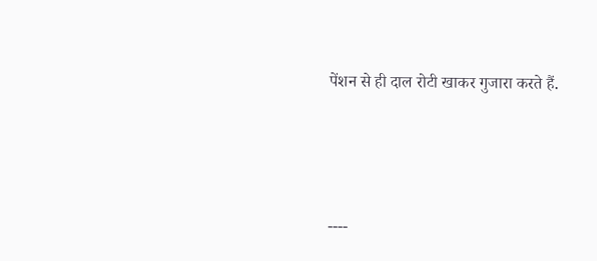पेंशन से ही दाल रोटी खाकर गुजारा करते हैं.



----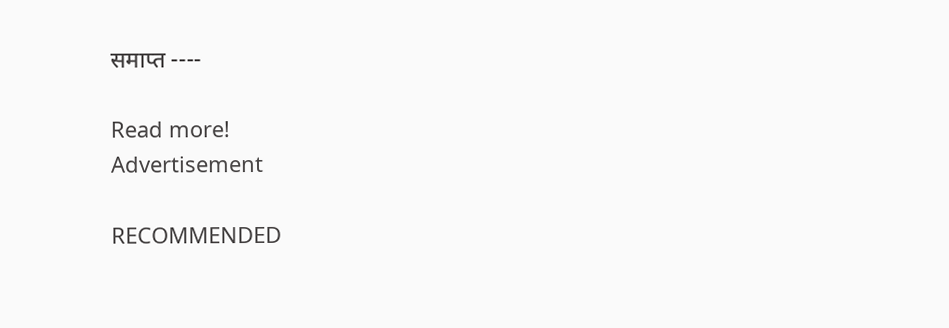समाप्त ----

Read more!
Advertisement

RECOMMENDED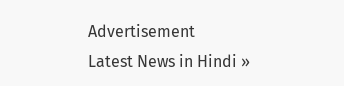Advertisement
Latest News in Hindi »